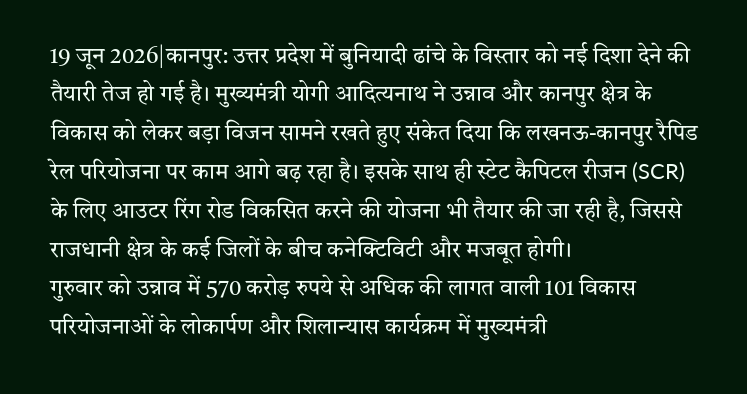19 जून 2026|कानपुर: उत्तर प्रदेश में बुनियादी ढांचे के विस्तार को नई दिशा देने की तैयारी तेज हो गई है। मुख्यमंत्री योगी आदित्यनाथ ने उन्नाव और कानपुर क्षेत्र के विकास को लेकर बड़ा विजन सामने रखते हुए संकेत दिया कि लखनऊ-कानपुर रैपिड रेल परियोजना पर काम आगे बढ़ रहा है। इसके साथ ही स्टेट कैपिटल रीजन (SCR) के लिए आउटर रिंग रोड विकसित करने की योजना भी तैयार की जा रही है, जिससे राजधानी क्षेत्र के कई जिलों के बीच कनेक्टिविटी और मजबूत होगी।
गुरुवार को उन्नाव में 570 करोड़ रुपये से अधिक की लागत वाली 101 विकास परियोजनाओं के लोकार्पण और शिलान्यास कार्यक्रम में मुख्यमंत्री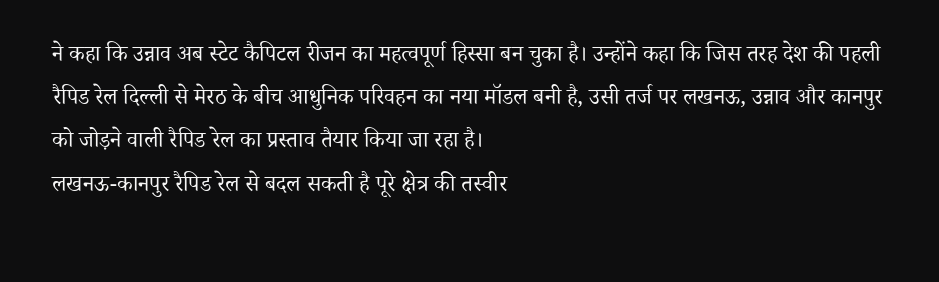ने कहा कि उन्नाव अब स्टेट कैपिटल रीजन का महत्वपूर्ण हिस्सा बन चुका है। उन्होंने कहा कि जिस तरह देश की पहली रैपिड रेल दिल्ली से मेरठ के बीच आधुनिक परिवहन का नया मॉडल बनी है, उसी तर्ज पर लखनऊ, उन्नाव और कानपुर को जोड़ने वाली रैपिड रेल का प्रस्ताव तैयार किया जा रहा है।
लखनऊ-कानपुर रैपिड रेल से बदल सकती है पूरे क्षेत्र की तस्वीर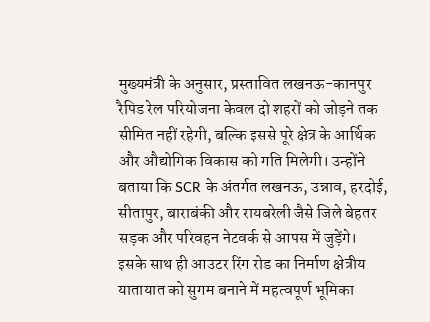मुख्यमंत्री के अनुसार, प्रस्तावित लखनऊ-कानपुर रैपिड रेल परियोजना केवल दो शहरों को जोड़ने तक सीमित नहीं रहेगी, बल्कि इससे पूरे क्षेत्र के आर्थिक और औद्योगिक विकास को गति मिलेगी। उन्होंने बताया कि SCR के अंतर्गत लखनऊ, उन्नाव, हरदोई, सीतापुर, बाराबंकी और रायबरेली जैसे जिले बेहतर सड़क और परिवहन नेटवर्क से आपस में जुड़ेंगे।
इसके साथ ही आउटर रिंग रोड का निर्माण क्षेत्रीय यातायात को सुगम बनाने में महत्वपूर्ण भूमिका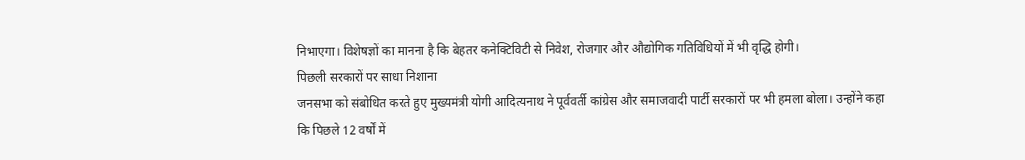निभाएगा। विशेषज्ञों का मानना है कि बेहतर कनेक्टिविटी से निवेश, रोजगार और औद्योगिक गतिविधियों में भी वृद्धि होगी।
पिछली सरकारों पर साधा निशाना
जनसभा को संबोधित करते हुए मुख्यमंत्री योगी आदित्यनाथ ने पूर्ववर्ती कांग्रेस और समाजवादी पार्टी सरकारों पर भी हमला बोला। उन्होंने कहा कि पिछले 12 वर्षों में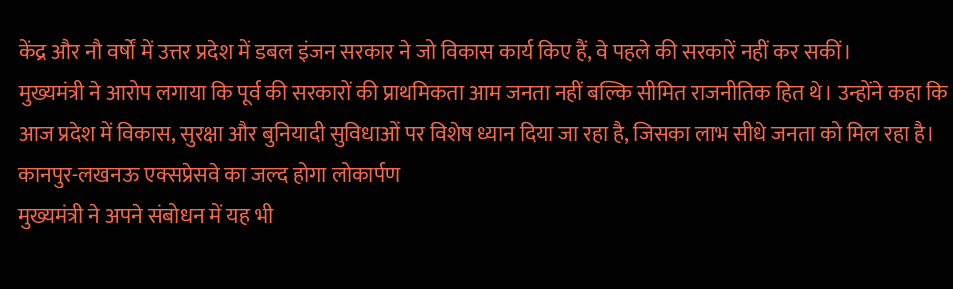केंद्र और नौ वर्षों में उत्तर प्रदेश में डबल इंजन सरकार ने जो विकास कार्य किए हैं, वे पहले की सरकारें नहीं कर सकीं।
मुख्यमंत्री ने आरोप लगाया कि पूर्व की सरकारों की प्राथमिकता आम जनता नहीं बल्कि सीमित राजनीतिक हित थे। उन्होंने कहा कि आज प्रदेश में विकास, सुरक्षा और बुनियादी सुविधाओं पर विशेष ध्यान दिया जा रहा है, जिसका लाभ सीधे जनता को मिल रहा है।
कानपुर-लखनऊ एक्सप्रेसवे का जल्द होगा लोकार्पण
मुख्यमंत्री ने अपने संबोधन में यह भी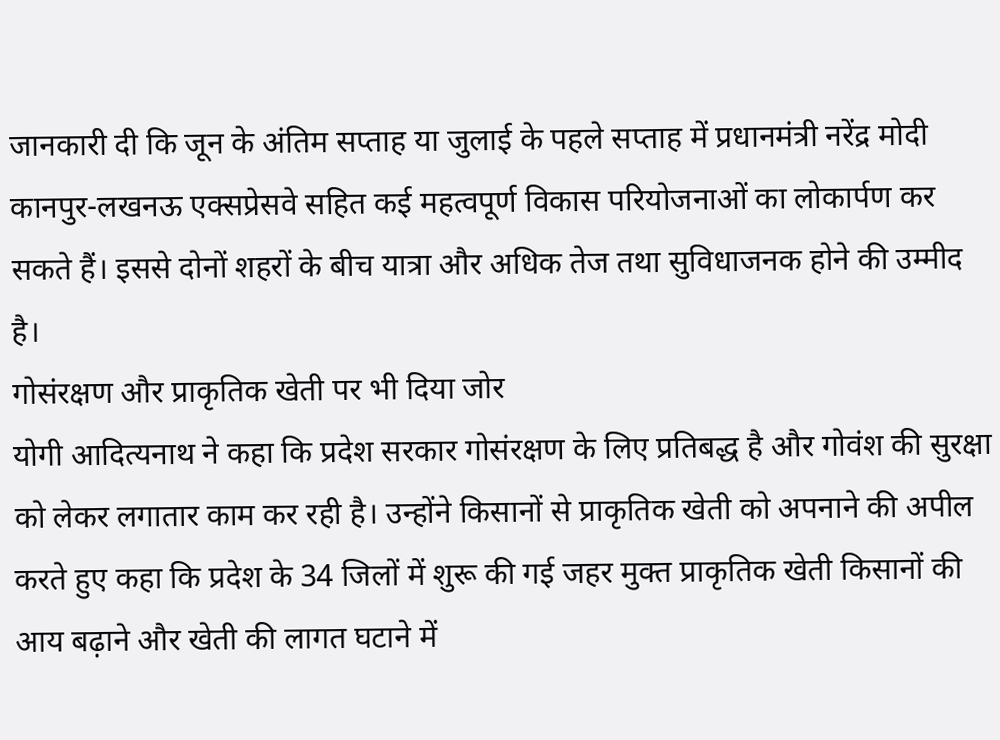जानकारी दी कि जून के अंतिम सप्ताह या जुलाई के पहले सप्ताह में प्रधानमंत्री नरेंद्र मोदी कानपुर-लखनऊ एक्सप्रेसवे सहित कई महत्वपूर्ण विकास परियोजनाओं का लोकार्पण कर सकते हैं। इससे दोनों शहरों के बीच यात्रा और अधिक तेज तथा सुविधाजनक होने की उम्मीद है।
गोसंरक्षण और प्राकृतिक खेती पर भी दिया जोर
योगी आदित्यनाथ ने कहा कि प्रदेश सरकार गोसंरक्षण के लिए प्रतिबद्ध है और गोवंश की सुरक्षा को लेकर लगातार काम कर रही है। उन्होंने किसानों से प्राकृतिक खेती को अपनाने की अपील करते हुए कहा कि प्रदेश के 34 जिलों में शुरू की गई जहर मुक्त प्राकृतिक खेती किसानों की आय बढ़ाने और खेती की लागत घटाने में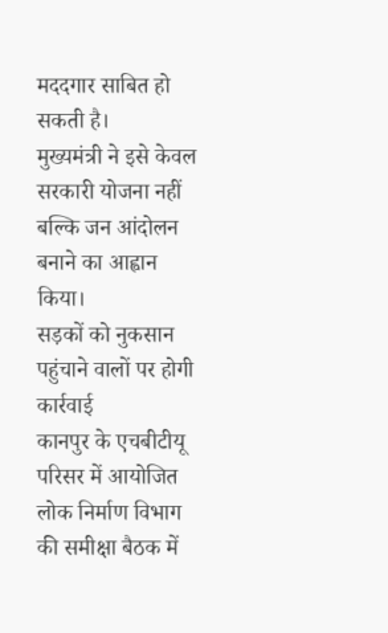मददगार साबित हो सकती है।
मुख्यमंत्री ने इसे केवल सरकारी योजना नहीं बल्कि जन आंदोलन बनाने का आह्वान किया।
सड़कों को नुकसान पहुंचाने वालों पर होगी कार्रवाई
कानपुर के एचबीटीयू परिसर में आयोजित लोक निर्माण विभाग की समीक्षा बैठक में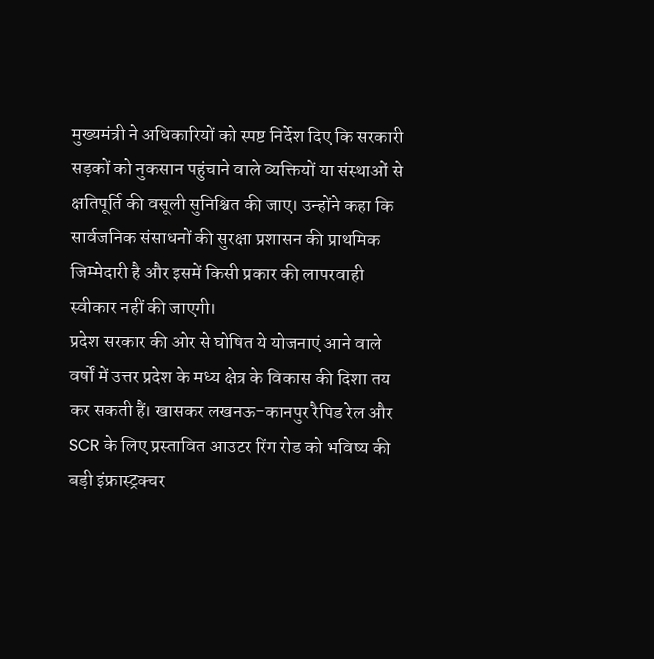मुख्यमंत्री ने अधिकारियों को स्पष्ट निर्देश दिए कि सरकारी सड़कों को नुकसान पहुंचाने वाले व्यक्तियों या संस्थाओं से क्षतिपूर्ति की वसूली सुनिश्चित की जाए। उन्होंने कहा कि सार्वजनिक संसाधनों की सुरक्षा प्रशासन की प्राथमिक जिम्मेदारी है और इसमें किसी प्रकार की लापरवाही स्वीकार नहीं की जाएगी।
प्रदेश सरकार की ओर से घोषित ये योजनाएं आने वाले वर्षों में उत्तर प्रदेश के मध्य क्षेत्र के विकास की दिशा तय कर सकती हैं। खासकर लखनऊ-कानपुर रैपिड रेल और SCR के लिए प्रस्तावित आउटर रिंग रोड को भविष्य की बड़ी इंफ्रास्ट्रक्चर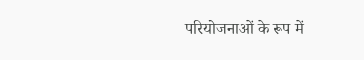परियोजनाओं के रूप में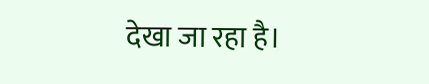देखा जा रहा है।